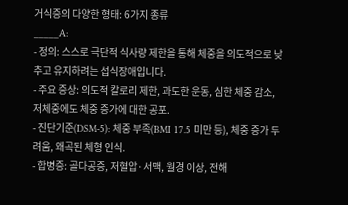거식증의 다양한 형태: 6가지 종류
_____A:
- 정의: 스스로 극단적 식사량 제한을 통해 체중을 의도적으로 낮추고 유지하려는 섭식장애입니다.
- 주요 증상: 의도적 칼로리 제한, 과도한 운동, 심한 체중 감소, 저체중에도 체중 증가에 대한 공포.
- 진단기준(DSM-5): 체중 부족(BMI 17.5 미만 등), 체중 증가 두려움, 왜곡된 체형 인식.
- 합병증: 골다공증, 저혈압·서맥, 월경 이상, 전해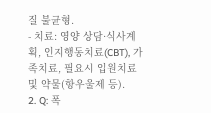질 불균형.
- 치료: 영양 상담·식사계획, 인지행동치료(CBT), 가족치료, 필요시 입원치료 및 약물(항우울제 등).
2. Q: 폭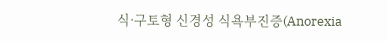식·구토형 신경성 식욕부진증(Anorexia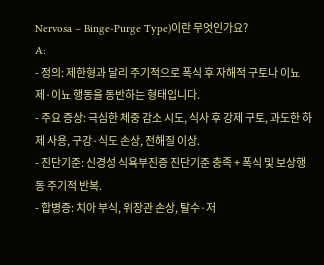Nervosa – Binge-Purge Type)이란 무엇인가요?
A:
- 정의: 제한형과 달리 주기적으로 폭식 후 자해적 구토나 이뇨제·이뇨 행동을 동반하는 형태입니다.
- 주요 증상: 극심한 체중 감소 시도, 식사 후 강제 구토, 과도한 하제 사용, 구강·식도 손상, 전해질 이상.
- 진단기준: 신경성 식욕부진증 진단기준 충족 + 폭식 및 보상행동 주기적 반복.
- 합병증: 치아 부식, 위장관 손상, 탈수·저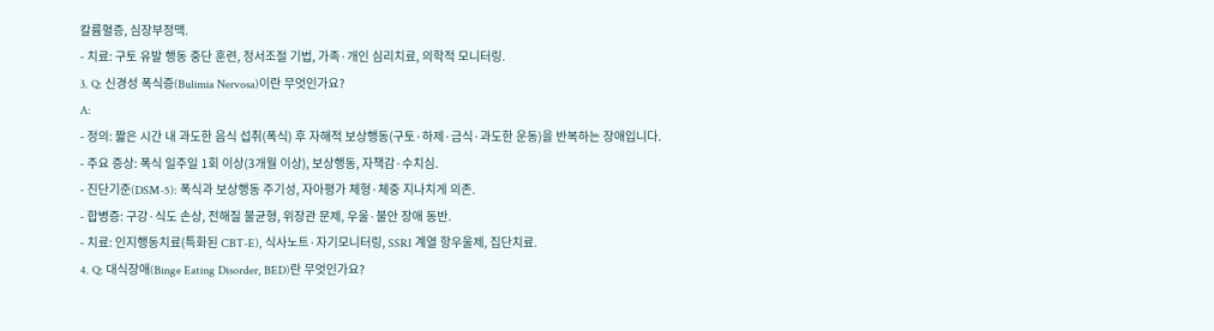칼륨혈증, 심장부정맥.
- 치료: 구토 유발 행동 중단 훈련, 정서조절 기법, 가족·개인 심리치료, 의학적 모니터링.
3. Q: 신경성 폭식증(Bulimia Nervosa)이란 무엇인가요?
A:
- 정의: 짧은 시간 내 과도한 음식 섭취(폭식) 후 자해적 보상행동(구토·하제·금식·과도한 운동)을 반복하는 장애입니다.
- 주요 증상: 폭식 일주일 1회 이상(3개월 이상), 보상행동, 자책감·수치심.
- 진단기준(DSM-5): 폭식과 보상행동 주기성, 자아평가 체형·체중 지나치게 의존.
- 합병증: 구강·식도 손상, 전해질 불균형, 위장관 문제, 우울·불안 장애 동반.
- 치료: 인지행동치료(특화된 CBT-E), 식사노트·자기모니터링, SSRI 계열 항우울제, 집단치료.
4. Q: 대식장애(Binge Eating Disorder, BED)란 무엇인가요?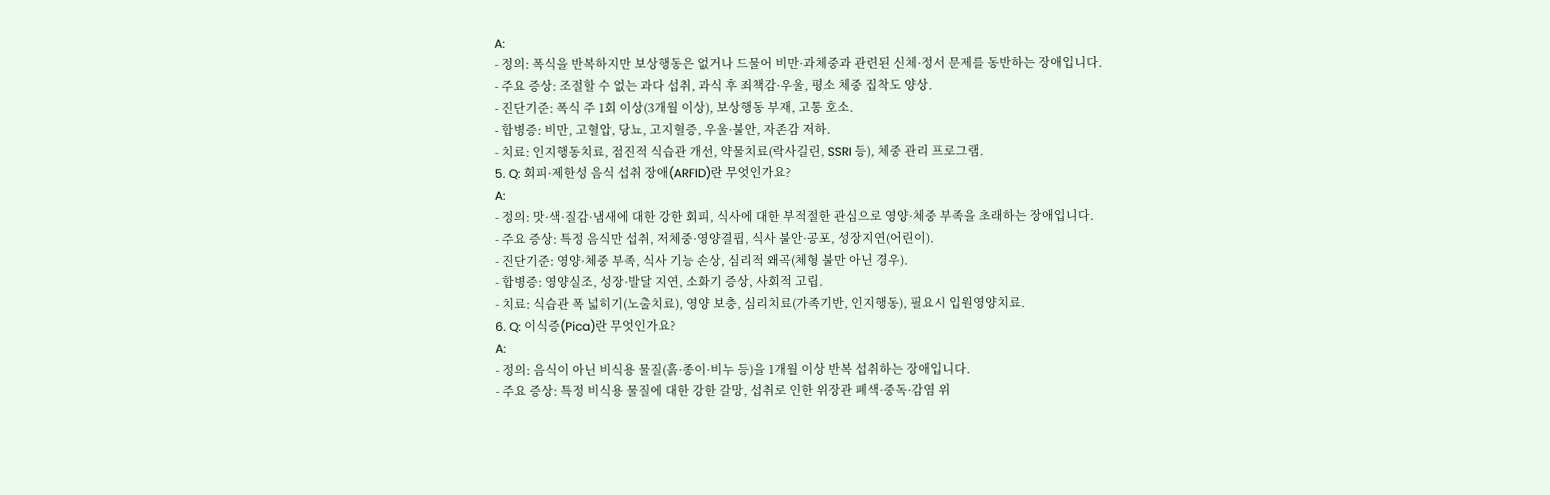A:
- 정의: 폭식을 반복하지만 보상행동은 없거나 드물어 비만·과체중과 관련된 신체·정서 문제를 동반하는 장애입니다.
- 주요 증상: 조절할 수 없는 과다 섭취, 과식 후 죄책감·우울, 평소 체중 집착도 양상.
- 진단기준: 폭식 주 1회 이상(3개월 이상), 보상행동 부재, 고통 호소.
- 합병증: 비만, 고혈압, 당뇨, 고지혈증, 우울·불안, 자존감 저하.
- 치료: 인지행동치료, 점진적 식습관 개선, 약물치료(락사길린, SSRI 등), 체중 관리 프로그램.
5. Q: 회피·제한성 음식 섭취 장애(ARFID)란 무엇인가요?
A:
- 정의: 맛·색·질감·냄새에 대한 강한 회피, 식사에 대한 부적절한 관심으로 영양·체중 부족을 초래하는 장애입니다.
- 주요 증상: 특정 음식만 섭취, 저체중·영양결핍, 식사 불안·공포, 성장지연(어린이).
- 진단기준: 영양·체중 부족, 식사 기능 손상, 심리적 왜곡(체형 불만 아닌 경우).
- 합병증: 영양실조, 성장·발달 지연, 소화기 증상, 사회적 고립.
- 치료: 식습관 폭 넓히기(노출치료), 영양 보충, 심리치료(가족기반, 인지행동), 필요시 입원영양치료.
6. Q: 이식증(Pica)란 무엇인가요?
A:
- 정의: 음식이 아닌 비식용 물질(흙·종이·비누 등)을 1개월 이상 반복 섭취하는 장애입니다.
- 주요 증상: 특정 비식용 물질에 대한 강한 갈망, 섭취로 인한 위장관 폐색·중독·감염 위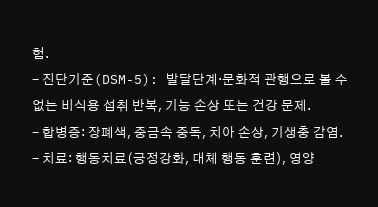험.
- 진단기준(DSM-5): 발달단계·문화적 관행으로 볼 수 없는 비식용 섭취 반복, 기능 손상 또는 건강 문제.
- 합병증: 장폐색, 중금속 중독, 치아 손상, 기생충 감염.
- 치료: 행동치료(긍정강화, 대체 행동 훈련), 영양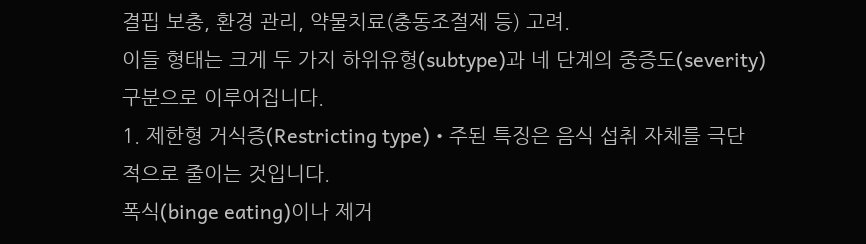결핍 보충, 환경 관리, 약물치료(충동조절제 등) 고려.
이들 형태는 크게 두 가지 하위유형(subtype)과 네 단계의 중증도(severity) 구분으로 이루어집니다.
1. 제한형 거식증(Restricting type) • 주된 특징은 음식 섭취 자체를 극단적으로 줄이는 것입니다.
폭식(binge eating)이나 제거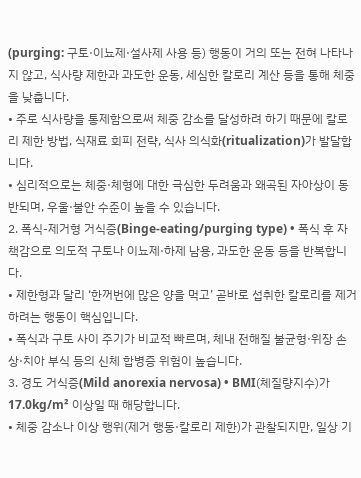(purging: 구토·이뇨제·설사제 사용 등) 행동이 거의 또는 전혀 나타나지 않고, 식사량 제한과 과도한 운동, 세심한 칼로리 계산 등을 통해 체중을 낮춥니다.
• 주로 식사량을 통제함으로써 체중 감소를 달성하려 하기 때문에 칼로리 제한 방법, 식재료 회피 전략, 식사 의식화(ritualization)가 발달합니다.
• 심리적으로는 체중·체형에 대한 극심한 두려움과 왜곡된 자아상이 동반되며, 우울·불안 수준이 높을 수 있습니다.
2. 폭식-제거형 거식증(Binge-eating/purging type) • 폭식 후 자책감으로 의도적 구토나 이뇨제·하제 남용, 과도한 운동 등을 반복합니다.
• 제한형과 달리 ‘한꺼번에 많은 양을 먹고’ 곧바로 섭취한 칼로리를 제거하려는 행동이 핵심입니다.
• 폭식과 구토 사이 주기가 비교적 빠르며, 체내 전해질 불균형·위장 손상·치아 부식 등의 신체 합병증 위험이 높습니다.
3. 경도 거식증(Mild anorexia nervosa) • BMI(체질량지수)가 17.0kg/m² 이상일 때 해당합니다.
• 체중 감소나 이상 행위(제거 행동·칼로리 제한)가 관찰되지만, 일상 기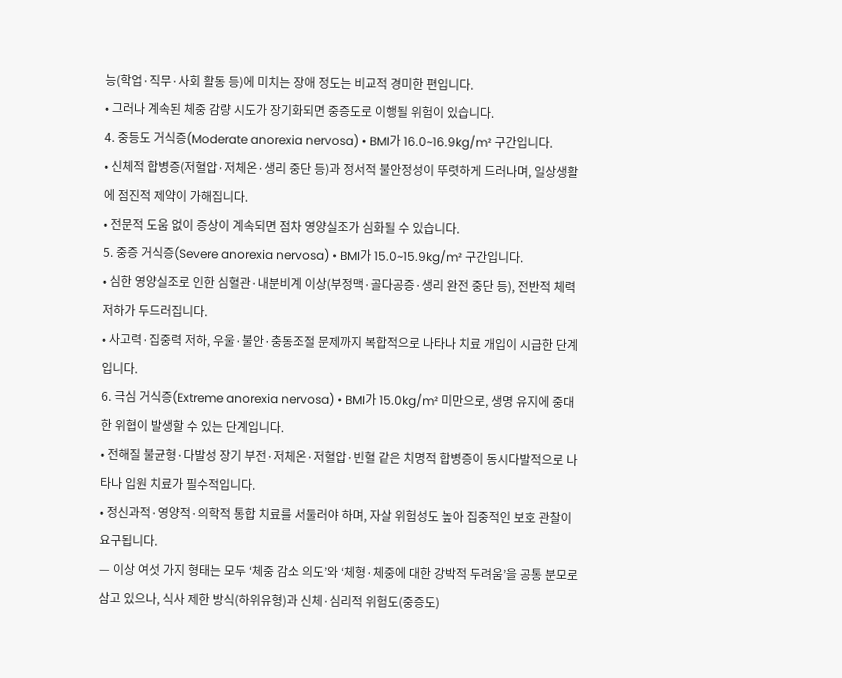능(학업·직무·사회 활동 등)에 미치는 장애 정도는 비교적 경미한 편입니다.
• 그러나 계속된 체중 감량 시도가 장기화되면 중증도로 이행될 위험이 있습니다.
4. 중등도 거식증(Moderate anorexia nervosa) • BMI가 16.0~16.9kg/m² 구간입니다.
• 신체적 합병증(저혈압·저체온·생리 중단 등)과 정서적 불안정성이 뚜렷하게 드러나며, 일상생활에 점진적 제약이 가해집니다.
• 전문적 도움 없이 증상이 계속되면 점차 영양실조가 심화될 수 있습니다.
5. 중증 거식증(Severe anorexia nervosa) • BMI가 15.0~15.9kg/m² 구간입니다.
• 심한 영양실조로 인한 심혈관·내분비계 이상(부정맥·골다공증·생리 완전 중단 등), 전반적 체력 저하가 두드러집니다.
• 사고력·집중력 저하, 우울·불안·충동조절 문제까지 복합적으로 나타나 치료 개입이 시급한 단계입니다.
6. 극심 거식증(Extreme anorexia nervosa) • BMI가 15.0kg/m² 미만으로, 생명 유지에 중대한 위협이 발생할 수 있는 단계입니다.
• 전해질 불균형·다발성 장기 부전·저체온·저혈압·빈혈 같은 치명적 합병증이 동시다발적으로 나타나 입원 치료가 필수적입니다.
• 정신과적·영양적·의학적 통합 치료를 서둘러야 하며, 자살 위험성도 높아 집중적인 보호 관찰이 요구됩니다.
— 이상 여섯 가지 형태는 모두 ‘체중 감소 의도’와 ‘체형·체중에 대한 강박적 두려움’을 공통 분모로 삼고 있으나, 식사 제한 방식(하위유형)과 신체·심리적 위험도(중증도)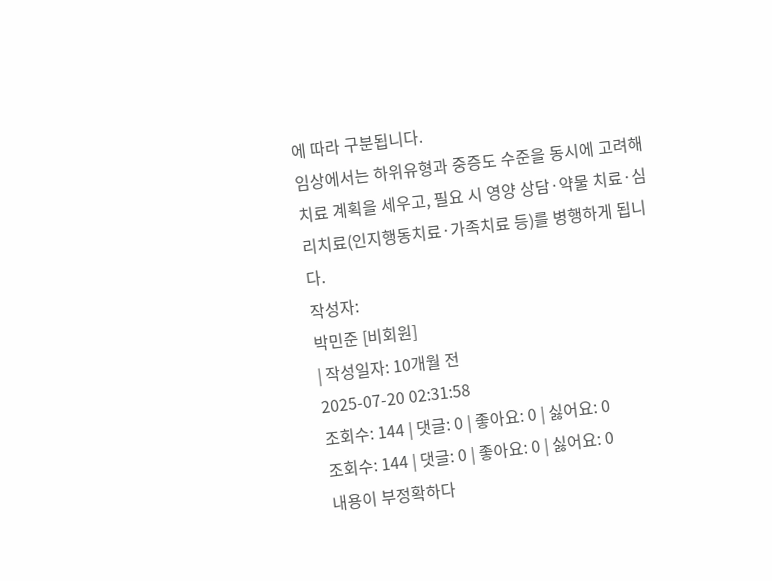에 따라 구분됩니다.
임상에서는 하위유형과 중증도 수준을 동시에 고려해 치료 계획을 세우고, 필요 시 영양 상담·약물 치료·심리치료(인지행동치료·가족치료 등)를 병행하게 됩니다.
작성자:
박민준 [비회원]
| 작성일자: 10개월 전
2025-07-20 02:31:58
조회수: 144 | 댓글: 0 | 좋아요: 0 | 싫어요: 0
조회수: 144 | 댓글: 0 | 좋아요: 0 | 싫어요: 0
내용이 부정확하다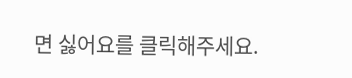면 싫어요를 클릭해주세요.